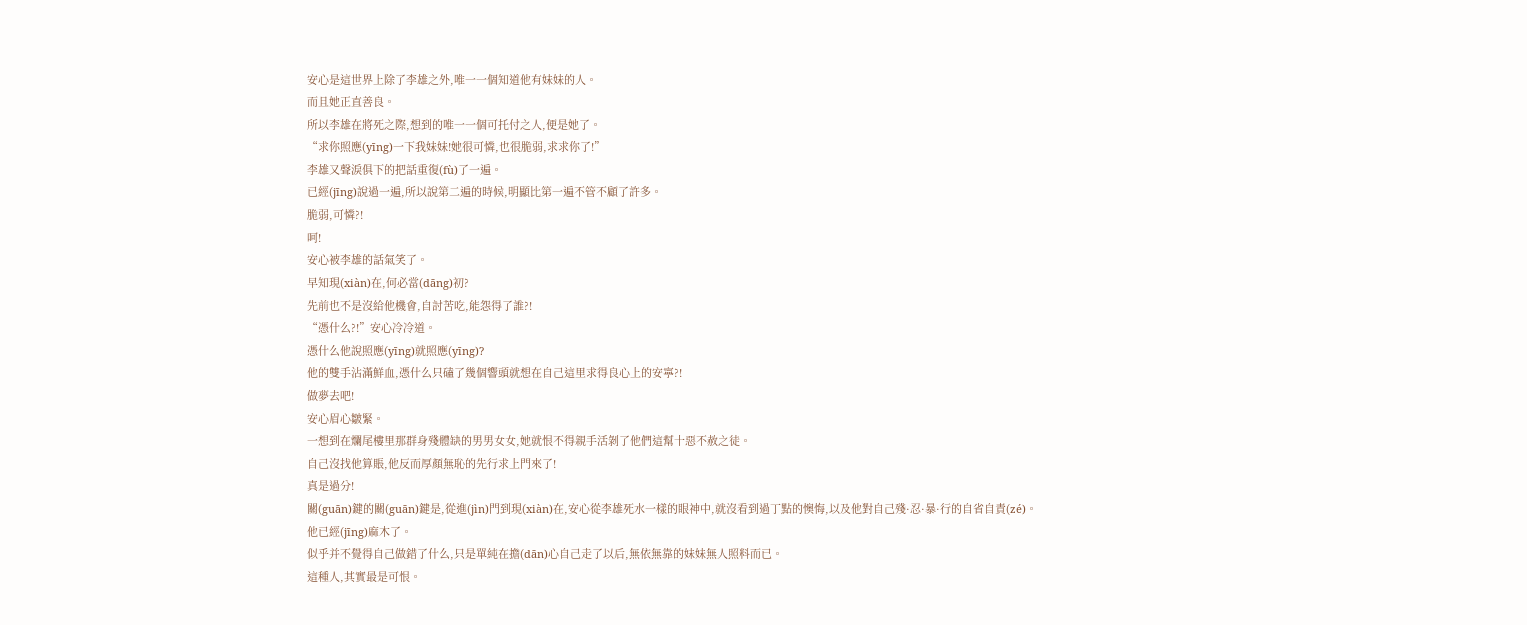安心是這世界上除了李雄之外,唯一一個知道他有妹妹的人。
而且她正直善良。
所以李雄在將死之際,想到的唯一一個可托付之人,便是她了。
“求你照應(yīng)一下我妹妹!她很可憐,也很脆弱,求求你了!”
李雄又聲淚俱下的把話重復(fù)了一遍。
已經(jīng)說過一遍,所以說第二遍的時候,明顯比第一遍不管不顧了許多。
脆弱,可憐?!
呵!
安心被李雄的話氣笑了。
早知現(xiàn)在,何必當(dāng)初?
先前也不是沒給他機會,自討苦吃,能怨得了誰?!
“憑什么?!”安心冷冷道。
憑什么他說照應(yīng)就照應(yīng)?
他的雙手沾滿鮮血,憑什么只磕了幾個響頭就想在自己這里求得良心上的安寧?!
做夢去吧!
安心眉心皺緊。
一想到在爛尾樓里那群身殘體缺的男男女女,她就恨不得親手活剝了他們這幫十惡不赦之徒。
自己沒找他算賬,他反而厚顏無恥的先行求上門來了!
真是過分!
關(guān)鍵的關(guān)鍵是,從進(jìn)門到現(xiàn)在,安心從李雄死水一樣的眼神中,就沒看到過丁點的懊悔,以及他對自己殘·忍·暴·行的自省自責(zé)。
他已經(jīng)麻木了。
似乎并不覺得自己做錯了什么,只是單純在擔(dān)心自己走了以后,無依無靠的妹妹無人照料而已。
這種人,其實最是可恨。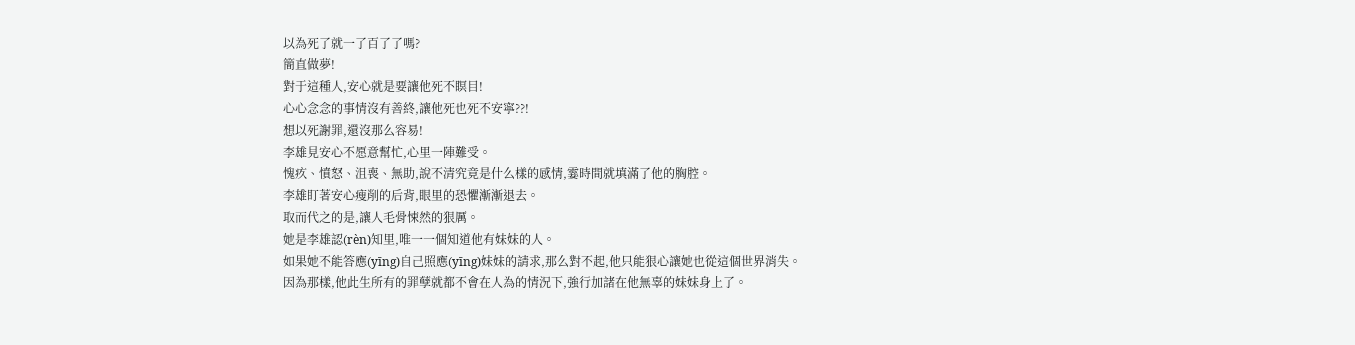以為死了就一了百了了嗎?
簡直做夢!
對于這種人,安心就是要讓他死不瞑目!
心心念念的事情沒有善終,讓他死也死不安寧??!
想以死謝罪,還沒那么容易!
李雄見安心不愿意幫忙,心里一陣難受。
愧疚、憤怒、沮喪、無助,說不清究竟是什么樣的感情,霎時間就填滿了他的胸腔。
李雄盯著安心瘦削的后背,眼里的恐懼漸漸退去。
取而代之的是,讓人毛骨悚然的狠厲。
她是李雄認(rèn)知里,唯一一個知道他有妹妹的人。
如果她不能答應(yīng)自己照應(yīng)妹妹的請求,那么對不起,他只能狠心讓她也從這個世界消失。
因為那樣,他此生所有的罪孽就都不會在人為的情況下,強行加諸在他無辜的妹妹身上了。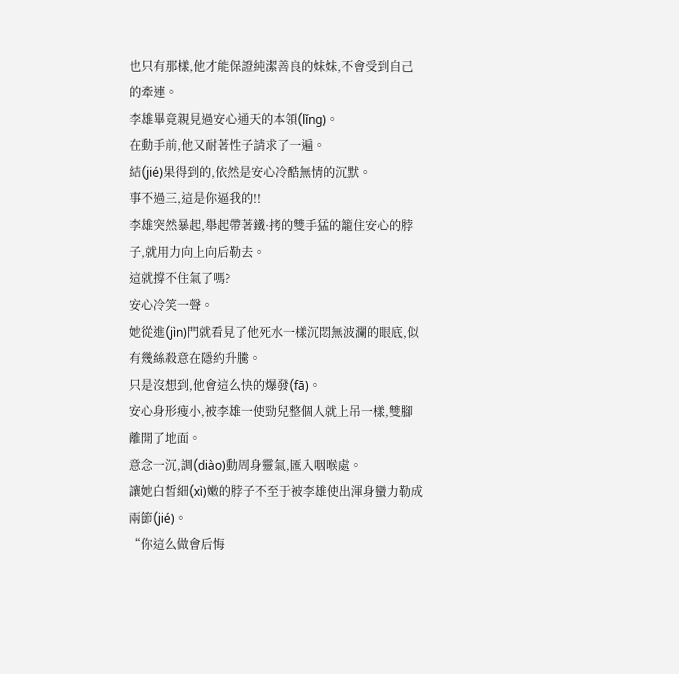也只有那樣,他才能保證純潔善良的妹妹,不會受到自己的牽連。
李雄畢竟親見過安心通天的本領(lǐng)。
在動手前,他又耐著性子請求了一遍。
結(jié)果得到的,依然是安心冷酷無情的沉默。
事不過三,這是你逼我的!!
李雄突然暴起,舉起帶著鐵·拷的雙手猛的籠住安心的脖子,就用力向上向后勒去。
這就撐不住氣了嗎?
安心冷笑一聲。
她從進(jìn)門就看見了他死水一樣沉悶無波瀾的眼底,似有幾絲殺意在隱約升騰。
只是沒想到,他會這么快的爆發(fā)。
安心身形瘦小,被李雄一使勁兒整個人就上吊一樣,雙腳離開了地面。
意念一沉,調(diào)動周身靈氣,匯入咽喉處。
讓她白皙細(xì)嫩的脖子不至于被李雄使出渾身蠻力勒成兩節(jié)。
“你這么做會后悔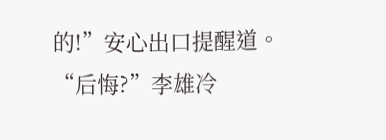的!”安心出口提醒道。
“后悔?”李雄冷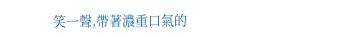笑一聲,帶著濃重口氣的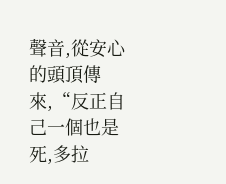聲音,從安心的頭頂傳來,“反正自己一個也是死,多拉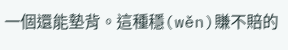一個還能墊背。這種穩(wěn)賺不賠的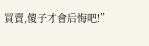買賣,傻子才會后悔吧!”